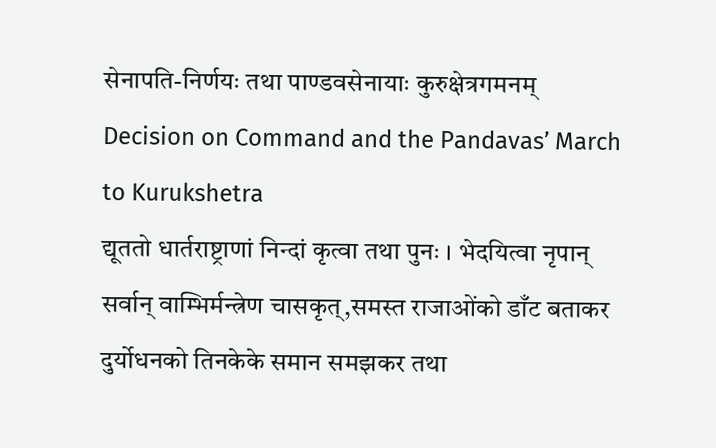सेनापति-निर्णयः तथा पाण्डवसेनायाः कुरुक्षेत्रगमनम्
Decision on Command and the Pandavas’ March to Kurukshetra
द्यूततो धार्तराष्ट्राणां निन्दां कृत्वा तथा पुनः । भेदयित्वा नृपान् सर्वान् वाम्भिर्मन्त्रेण चासकृत्,समस्त राजाओंको डाँट बताकर दुर्योधनको तिनकेके समान समझकर तथा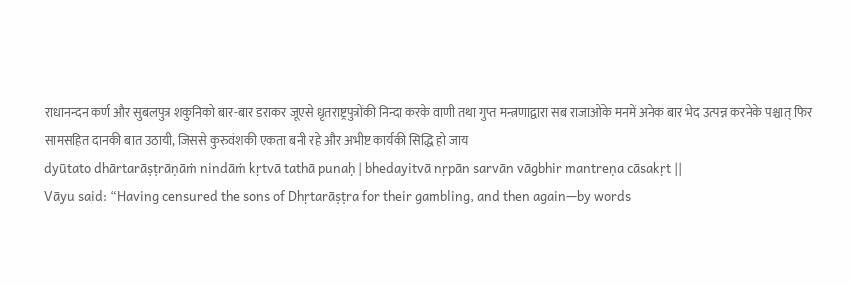राधानन्दन कर्ण और सुबलपुत्र शकुनिको बार-बार डराकर जूएसे धृतराष्ट्रपुत्रोंकी निन्दा करके वाणी तथा गुप्त मन्त्रणाद्वारा सब राजाओंके मनमें अनेक बार भेद उत्पन्न करनेके पश्चात् फिर सामसहित दानकी बात उठायी, जिससे कुरुवंशकी एकता बनी रहे और अभीष्ट कार्यकी सिद्धि हो जाय
dyūtato dhārtarāṣṭrāṇāṁ nindāṁ kṛtvā tathā punaḥ | bhedayitvā nṛpān sarvān vāgbhir mantreṇa cāsakṛt ||
Vāyu said: “Having censured the sons of Dhṛtarāṣṭra for their gambling, and then again—by words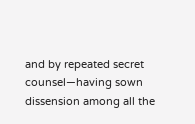and by repeated secret counsel—having sown dissension among all the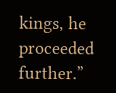kings, he proceeded further.”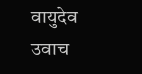वायुदेव उवाच